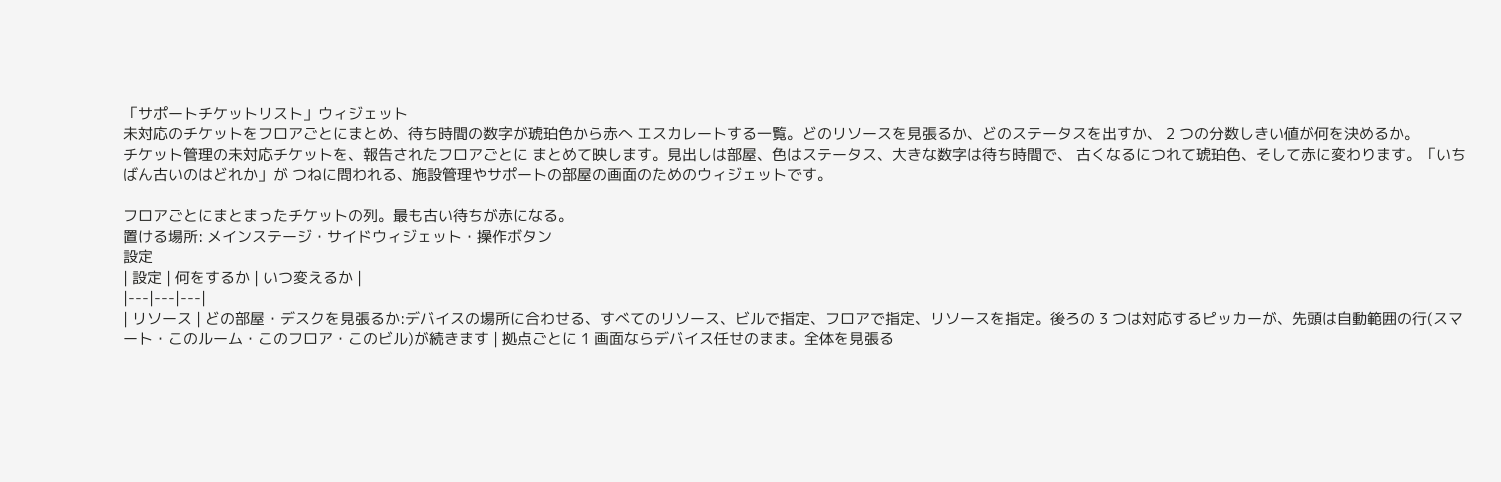「サポートチケットリスト」ウィジェット
未対応のチケットをフロアごとにまとめ、待ち時間の数字が琥珀色から赤へ エスカレートする一覧。どのリソースを見張るか、どのステータスを出すか、 2 つの分数しきい値が何を決めるか。
チケット管理の未対応チケットを、報告されたフロアごとに まとめて映します。見出しは部屋、色はステータス、大きな数字は待ち時間で、 古くなるにつれて琥珀色、そして赤に変わります。「いちばん古いのはどれか」が つねに問われる、施設管理やサポートの部屋の画面のためのウィジェットです。

フロアごとにまとまったチケットの列。最も古い待ちが赤になる。
置ける場所: メインステージ・サイドウィジェット・操作ボタン
設定
| 設定 | 何をするか | いつ変えるか |
|---|---|---|
| リソース | どの部屋・デスクを見張るか:デバイスの場所に合わせる、すべてのリソース、ビルで指定、フロアで指定、リソースを指定。後ろの 3 つは対応するピッカーが、先頭は自動範囲の行(スマート・このルーム・このフロア・このビル)が続きます | 拠点ごとに 1 画面ならデバイス任せのまま。全体を見張る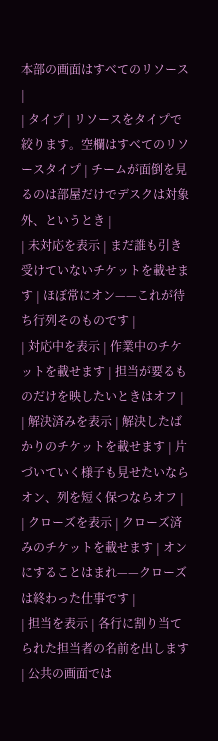本部の画面はすべてのリソース |
| タイプ | リソースをタイプで絞ります。空欄はすべてのリソースタイプ | チームが面倒を見るのは部屋だけでデスクは対象外、というとき |
| 未対応を表示 | まだ誰も引き受けていないチケットを載せます | ほぼ常にオン——これが待ち行列そのものです |
| 対応中を表示 | 作業中のチケットを載せます | 担当が要るものだけを映したいときはオフ |
| 解決済みを表示 | 解決したばかりのチケットを載せます | 片づいていく様子も見せたいならオン、列を短く保つならオフ |
| クローズを表示 | クローズ済みのチケットを載せます | オンにすることはまれ——クローズは終わった仕事です |
| 担当を表示 | 各行に割り当てられた担当者の名前を出します | 公共の画面では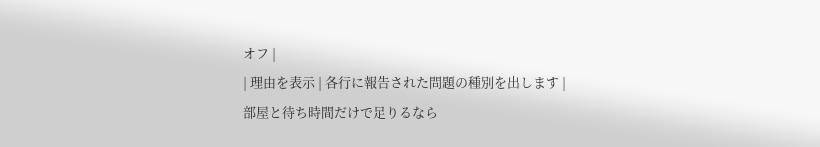オフ |
| 理由を表示 | 各行に報告された問題の種別を出します | 部屋と待ち時間だけで足りるなら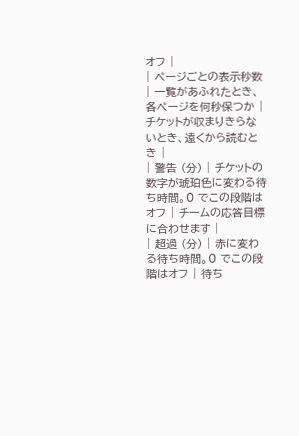オフ |
| ページごとの表示秒数 | 一覧があふれたとき、各ページを何秒保つか | チケットが収まりきらないとき、遠くから読むとき |
| 警告 (分) | チケットの数字が琥珀色に変わる待ち時間。0 でこの段階はオフ | チームの応答目標に合わせます |
| 超過 (分) | 赤に変わる待ち時間。0 でこの段階はオフ | 待ち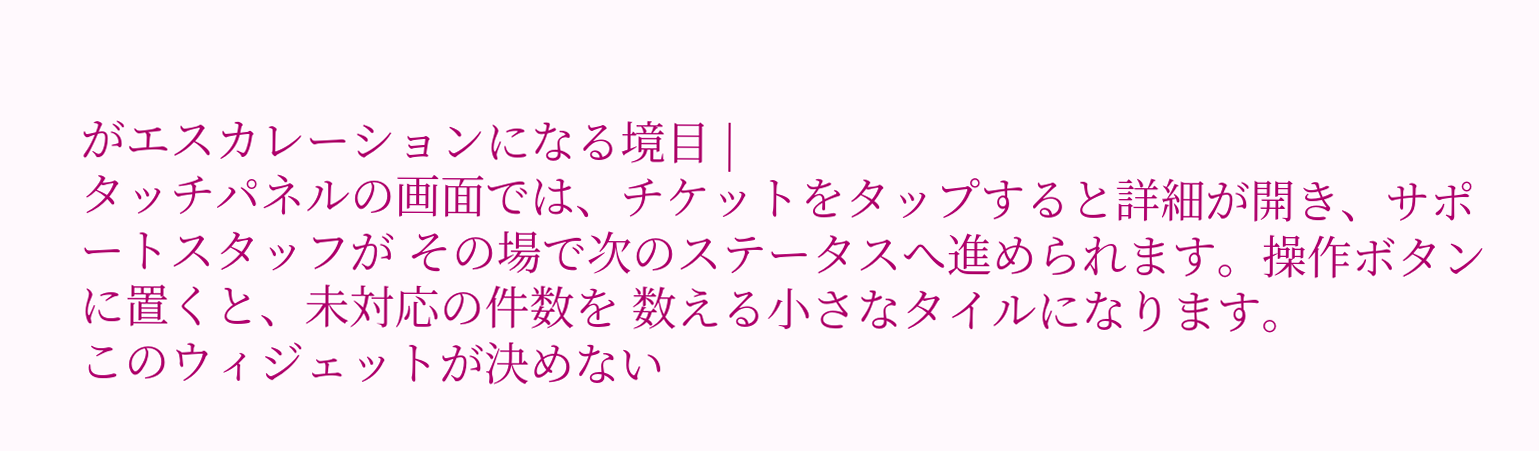がエスカレーションになる境目 |
タッチパネルの画面では、チケットをタップすると詳細が開き、サポートスタッフが その場で次のステータスへ進められます。操作ボタンに置くと、未対応の件数を 数える小さなタイルになります。
このウィジェットが決めない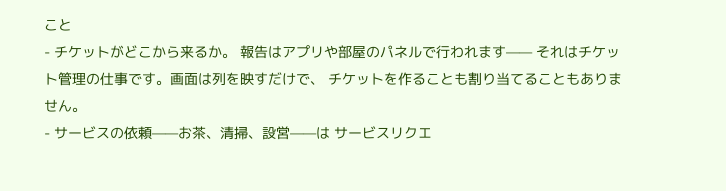こと
- チケットがどこから来るか。 報告はアプリや部屋のパネルで行われます—— それはチケット管理の仕事です。画面は列を映すだけで、 チケットを作ることも割り当てることもありません。
- サービスの依頼——お茶、清掃、設営——は サービスリクエ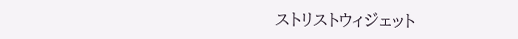ストリストウィジェット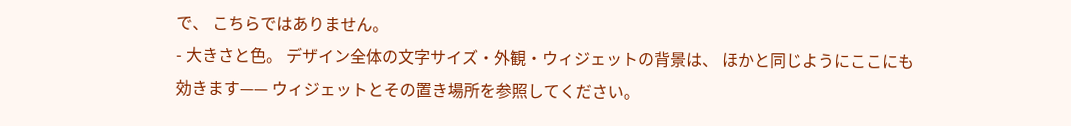で、 こちらではありません。
- 大きさと色。 デザイン全体の文字サイズ・外観・ウィジェットの背景は、 ほかと同じようにここにも効きます—— ウィジェットとその置き場所を参照してください。